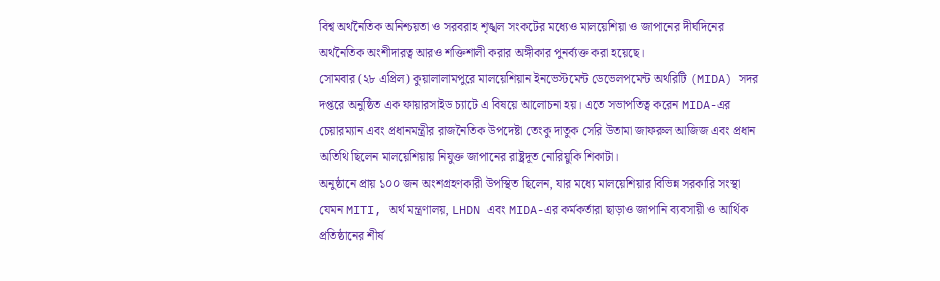বিশ্ব অর্থনৈতিক অনিশ্চয়তা ও সরবরাহ শৃঙ্খল সংকটের মধ্যেও মালয়েশিয়া ও জাপানের দীর্ঘদিনের অর্থনৈতিক অংশীদারত্ব আরও শক্তিশালী করার অঙ্গীকার পুনর্ব্যক্ত করা হয়েছে।
সোমবার (২৮ এপ্রিল) কুয়ালালামপুরে মালয়েশিয়ান ইনভেস্টমেন্ট ডেভেলপমেন্ট অথরিটি (MIDA) সদর দপ্তরে অনুষ্ঠিত এক ফায়ারসাইড চ্যাটে এ বিষয়ে আলোচনা হয়। এতে সভাপতিত্ব করেন MIDA-এর চেয়ারম্যান এবং প্রধানমন্ত্রীর রাজনৈতিক উপদেষ্টা তেংকু দাতুক সেরি উতামা জাফরুল আজিজ এবং প্রধান অতিথি ছিলেন মালয়েশিয়ায় নিযুক্ত জাপানের রাষ্ট্রদূত নোরিয়ুকি শিকাটা।
অনুষ্ঠানে প্রায় ১০০ জন অংশগ্রহণকারী উপস্থিত ছিলেন, যার মধ্যে মালয়েশিয়ার বিভিন্ন সরকারি সংস্থা যেমন MITI, অর্থ মন্ত্রণালয়, LHDN এবং MIDA-এর কর্মকর্তারা ছাড়াও জাপানি ব্যবসায়ী ও আর্থিক প্রতিষ্ঠানের শীর্ষ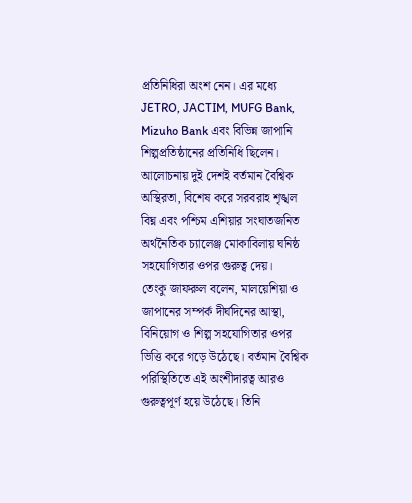প্রতিনিধিরা অংশ নেন। এর মধ্যে JETRO, JACTIM, MUFG Bank, Mizuho Bank এবং বিভিন্ন জাপানি শিল্পপ্রতিষ্ঠানের প্রতিনিধি ছিলেন।
আলোচনায় দুই দেশই বর্তমান বৈশ্বিক অস্থিরতা, বিশেষ করে সরবরাহ শৃঙ্খল বিঘ্ন এবং পশ্চিম এশিয়ার সংঘাতজনিত অর্থনৈতিক চ্যালেঞ্জ মোকাবিলায় ঘনিষ্ঠ সহযোগিতার ওপর গুরুত্ব দেয়।
তেংকু জাফরুল বলেন, মালয়েশিয়া ও জাপানের সম্পর্ক দীর্ঘদিনের আস্থা, বিনিয়োগ ও শিল্প সহযোগিতার ওপর ভিত্তি করে গড়ে উঠেছে। বর্তমান বৈশ্বিক পরিস্থিতিতে এই অংশীদারত্ব আরও গুরুত্বপূর্ণ হয়ে উঠেছে। তিনি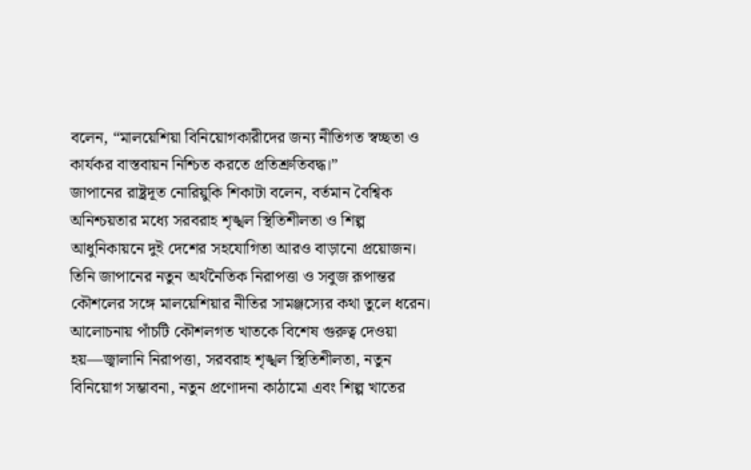বলেন, “মালয়েশিয়া বিনিয়োগকারীদের জন্য নীতিগত স্বচ্ছতা ও কার্যকর বাস্তবায়ন নিশ্চিত করতে প্রতিশ্রুতিবদ্ধ।”
জাপানের রাষ্ট্রদূত নোরিয়ুকি শিকাটা বলেন, বর্তমান বৈশ্বিক অনিশ্চয়তার মধ্যে সরবরাহ শৃঙ্খল স্থিতিশীলতা ও শিল্প আধুনিকায়নে দুই দেশের সহযোগিতা আরও বাড়ানো প্রয়োজন। তিনি জাপানের নতুন অর্থনৈতিক নিরাপত্তা ও সবুজ রূপান্তর কৌশলের সঙ্গে মালয়েশিয়ার নীতির সামঞ্জস্যের কথা তুলে ধরেন।
আলোচনায় পাঁচটি কৌশলগত খাতকে বিশেষ গুরুত্ব দেওয়া হয়—জ্বালানি নিরাপত্তা, সরবরাহ শৃঙ্খল স্থিতিশীলতা, নতুন বিনিয়োগ সম্ভাবনা, নতুন প্রণোদনা কাঠামো এবং শিল্প খাতের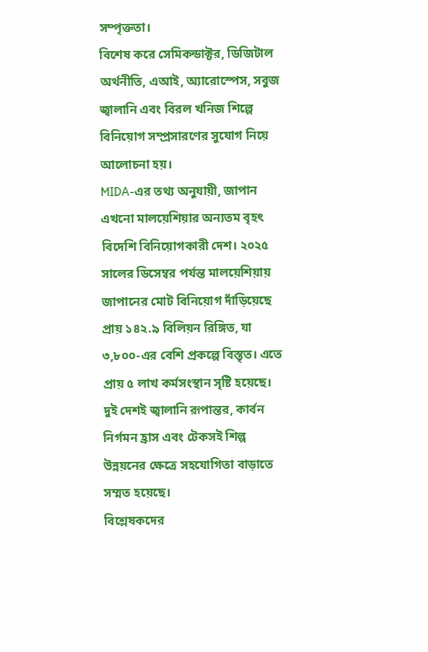সম্পৃক্ততা।
বিশেষ করে সেমিকন্ডাক্টর, ডিজিটাল অর্থনীতি, এআই, অ্যারোস্পেস, সবুজ জ্বালানি এবং বিরল খনিজ শিল্পে বিনিয়োগ সম্প্রসারণের সুযোগ নিয়ে আলোচনা হয়।
MIDA-এর তথ্য অনুযায়ী, জাপান এখনো মালয়েশিয়ার অন্যতম বৃহৎ বিদেশি বিনিয়োগকারী দেশ। ২০২৫ সালের ডিসেম্বর পর্যন্ত মালয়েশিয়ায় জাপানের মোট বিনিয়োগ দাঁড়িয়েছে প্রায় ১৪২.৯ বিলিয়ন রিঙ্গিত, যা ৩,৮০০-এর বেশি প্রকল্পে বিস্তৃত। এতে প্রায় ৫ লাখ কর্মসংস্থান সৃষ্টি হয়েছে।
দুই দেশই জ্বালানি রূপান্তর, কার্বন নির্গমন হ্রাস এবং টেকসই শিল্প উন্নয়নের ক্ষেত্রে সহযোগিতা বাড়াতে সম্মত হয়েছে।
বিশ্লেষকদের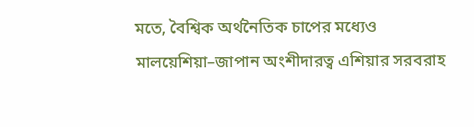মতে, বৈশ্বিক অর্থনৈতিক চাপের মধ্যেও মালয়েশিয়া–জাপান অংশীদারত্ব এশিয়ার সরবরাহ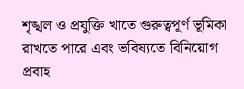শৃঙ্খল ও প্রযুক্তি খাতে গুরুত্বপূর্ণ ভূমিকা রাখতে পারে এবং ভবিষ্যতে বিনিয়োগ প্রবাহ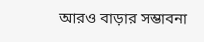আরও বাড়ার সম্ভাবনা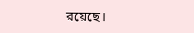রয়েছে।